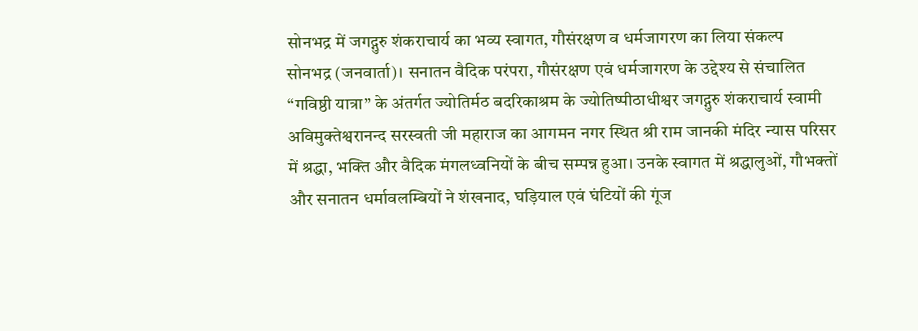सोनभद्र में जगद्गुरु शंकराचार्य का भव्य स्वागत, गौसंरक्षण व धर्मजागरण का लिया संकल्प
सोनभद्र (जनवार्ता)। सनातन वैदिक परंपरा, गौसंरक्षण एवं धर्मजागरण के उद्देश्य से संचालित “गविष्ठी यात्रा” के अंतर्गत ज्योतिर्मठ बदरिकाश्रम के ज्योतिष्पीठाधीश्वर जगद्गुरु शंकराचार्य स्वामी अविमुक्तेश्वरानन्द सरस्वती जी महाराज का आगमन नगर स्थित श्री राम जानकी मंदिर न्यास परिसर में श्रद्धा, भक्ति और वैदिक मंगलध्वनियों के बीच सम्पन्न हुआ। उनके स्वागत में श्रद्धालुओं, गौभक्तों और सनातन धर्मावलम्बियों ने शंखनाद, घड़ियाल एवं घंटियों की गूंज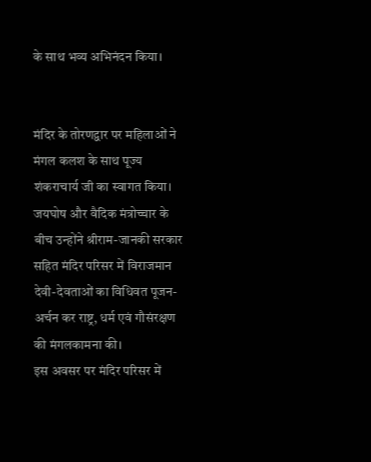के साथ भव्य अभिनंदन किया।


मंदिर के तोरणद्वार पर महिलाओं ने मंगल कलश के साथ पूज्य शंकराचार्य जी का स्वागत किया। जयघोष और वैदिक मंत्रोच्चार के बीच उन्होंने श्रीराम-जानकी सरकार सहित मंदिर परिसर में विराजमान देवी-देवताओं का विधिवत पूजन-अर्चन कर राष्ट्र, धर्म एवं गौसंरक्षण की मंगलकामना की।
इस अवसर पर मंदिर परिसर में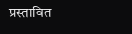प्रस्तावित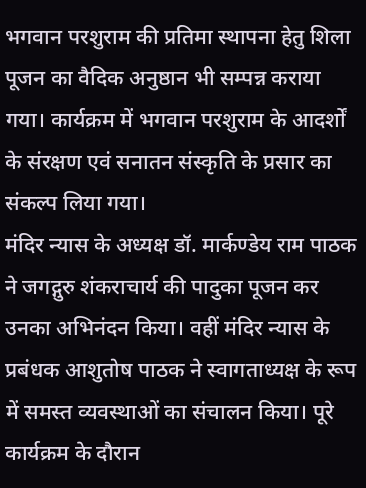भगवान परशुराम की प्रतिमा स्थापना हेतु शिला पूजन का वैदिक अनुष्ठान भी सम्पन्न कराया गया। कार्यक्रम में भगवान परशुराम के आदर्शों के संरक्षण एवं सनातन संस्कृति के प्रसार का संकल्प लिया गया।
मंदिर न्यास के अध्यक्ष डॉ. मार्कण्डेय राम पाठक ने जगद्गुरु शंकराचार्य की पादुका पूजन कर उनका अभिनंदन किया। वहीं मंदिर न्यास के प्रबंधक आशुतोष पाठक ने स्वागताध्यक्ष के रूप में समस्त व्यवस्थाओं का संचालन किया। पूरे कार्यक्रम के दौरान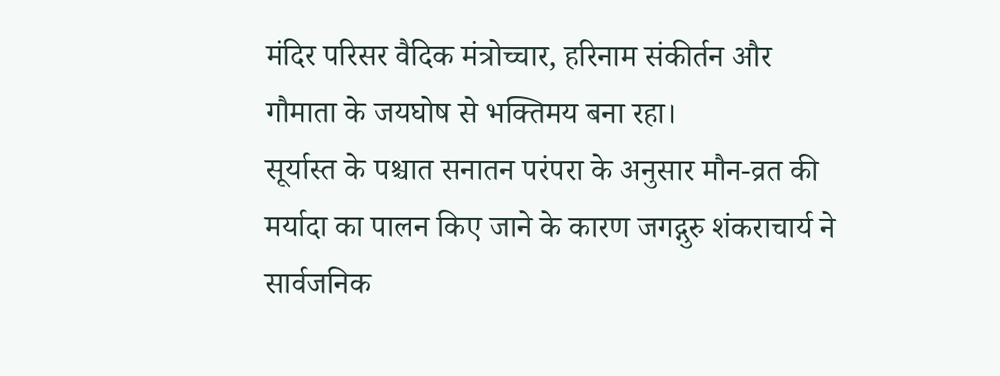मंदिर परिसर वैदिक मंत्रोच्चार, हरिनाम संकीर्तन और गौमाता के जयघोष से भक्तिमय बना रहा।
सूर्यास्त के पश्चात सनातन परंपरा के अनुसार मौन-व्रत की मर्यादा का पालन किए जाने के कारण जगद्गुरु शंकराचार्य ने सार्वजनिक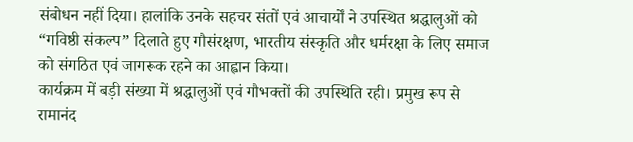संबोधन नहीं दिया। हालांकि उनके सहचर संतों एवं आचार्यों ने उपस्थित श्रद्धालुओं को “गविष्ठी संकल्प” दिलाते हुए गौसंरक्षण, भारतीय संस्कृति और धर्मरक्षा के लिए समाज को संगठित एवं जागरूक रहने का आह्वान किया।
कार्यक्रम में बड़ी संख्या में श्रद्धालुओं एवं गौभक्तों की उपस्थिति रही। प्रमुख रूप से रामानंद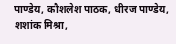पाण्डेय, कौशलेश पाठक, धीरज पाण्डेय, शशांक मिश्रा,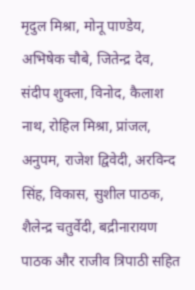मृदुल मिश्रा, मोनू पाण्डेय, अभिषेक चौबे, जितेन्द्र देव, संदीप शुक्ला, विनोद, कैलाश नाथ, रोहिल मिश्रा, प्रांजल, अनुपम, राजेश द्विवेदी, अरविन्द सिंह, विकास, सुशील पाठक, शैलेन्द्र चतुर्वेदी, बद्रीनारायण पाठक और राजीव त्रिपाठी सहित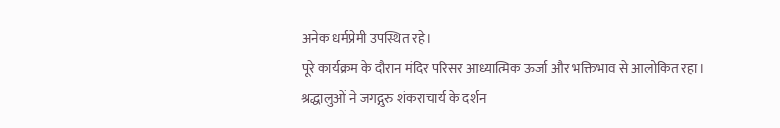अनेक धर्मप्रेमी उपस्थित रहे।
पूरे कार्यक्रम के दौरान मंदिर परिसर आध्यात्मिक ऊर्जा और भक्तिभाव से आलोकित रहा। श्रद्धालुओं ने जगद्गुरु शंकराचार्य के दर्शन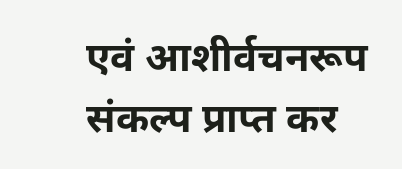एवं आशीर्वचनरूप संकल्प प्राप्त कर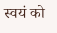स्वयं को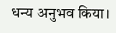धन्य अनुभव किया।